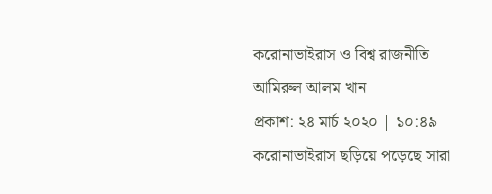করোনাভাইরাস ও বিশ্ব রাজনীতি
আমিরুল আলম খান
প্রকাশ: ২৪ মার্চ ২০২০ | ১০:৪৯
করোনাভাইরাস ছড়িয়ে পড়েছে সারা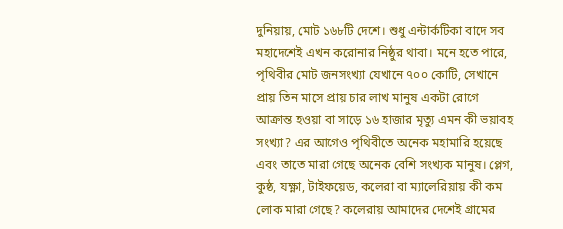দুনিয়ায়, মোট ১৬৮টি দেশে। শুধু এন্টার্কটিকা বাদে সব মহাদেশেই এখন করোনার নিষ্ঠুর থাবা। মনে হতে পারে, পৃথিবীর মোট জনসংখ্যা যেখানে ৭০০ কোটি, সেখানে প্রায় তিন মাসে প্রায় চার লাখ মানুষ একটা রোগে আক্রান্ত হওয়া বা সাড়ে ১৬ হাজার মৃত্যু এমন কী ভয়াবহ সংখ্যা? এর আগেও পৃথিবীতে অনেক মহামারি হয়েছে এবং তাতে মারা গেছে অনেক বেশি সংখ্যক মানুষ। প্লেগ, কুষ্ঠ, যক্ষ্ণা, টাইফয়েড, কলেরা বা ম্যালেরিয়ায় কী কম লোক মারা গেছে? কলেরায় আমাদের দেশেই গ্রামের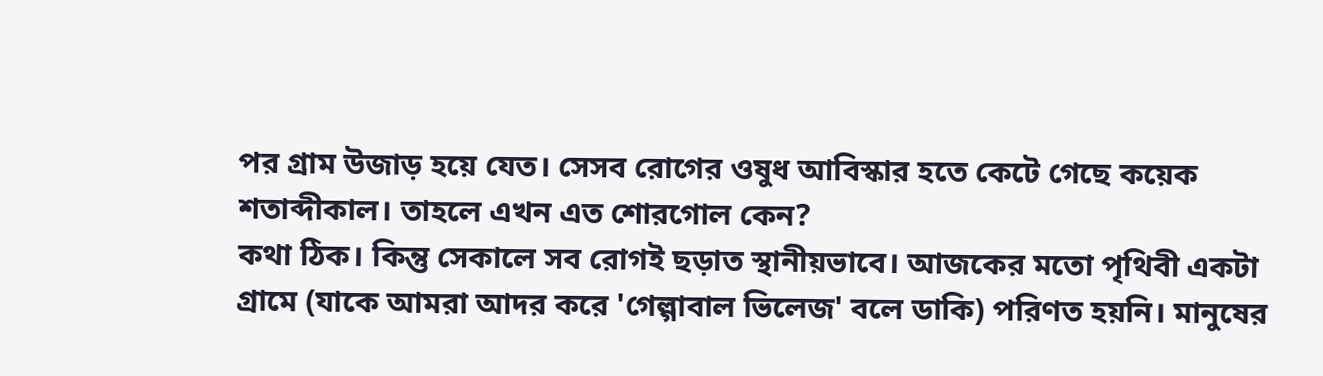পর গ্রাম উজাড় হয়ে যেত। সেসব রোগের ওষুধ আবিস্কার হতে কেটে গেছে কয়েক শতাব্দীকাল। তাহলে এখন এত শোরগোল কেন?
কথা ঠিক। কিন্তু সেকালে সব রোগই ছড়াত স্থানীয়ভাবে। আজকের মতো পৃথিবী একটা গ্রামে (যাকে আমরা আদর করে 'গেল্গাবাল ভিলেজ' বলে ডাকি) পরিণত হয়নি। মানুষের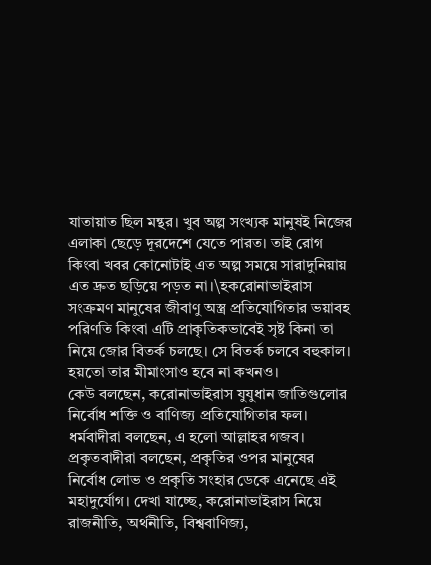যাতায়াত ছিল মন্থর। খুব অল্প সংখ্যক মানুষই নিজের এলাকা ছেড়ে দূরদেশে যেতে পারত। তাই রোগ কিংবা খবর কোনোটাই এত অল্প সময়ে সারাদুনিয়ায় এত দ্রুত ছড়িয়ে পড়ত না।\হকরোনাভাইরাস সংক্রমণ মানুষের জীবাণু অস্ত্র প্রতিযোগিতার ভয়াবহ পরিণতি কিংবা এটি প্রাকৃতিকভাবেই সৃষ্ট কিনা তা নিয়ে জোর বিতর্ক চলছে। সে বিতর্ক চলবে বহুকাল। হয়তো তার মীমাংসাও হবে না কখনও।
কেউ বলছেন, করোনাভাইরাস যুযুধান জাতিগুলোর নির্বোধ শক্তি ও বাণিজ্য প্রতিযোগিতার ফল। ধর্মবাদীরা বলছেন, এ হলো আল্লাহর গজব। প্রকৃতবাদীরা বলছেন, প্রকৃতির ওপর মানুষের নির্বোধ লোভ ও প্রকৃতি সংহার ডেকে এনেছে এই মহাদুর্যোগ। দেখা যাচ্ছে, করোনাভাইরাস নিয়ে রাজনীতি, অর্থনীতি, বিশ্ববাণিজ্য,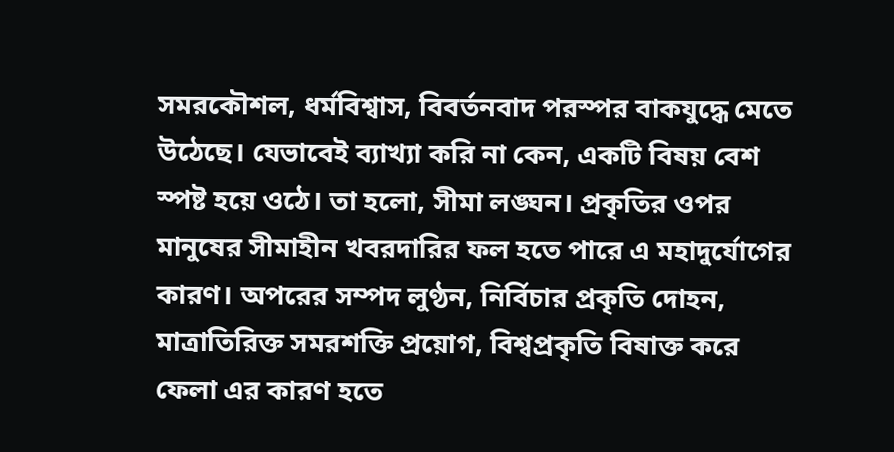সমরকৌশল, ধর্মবিশ্বাস, বিবর্তনবাদ পরস্পর বাকযুদ্ধে মেতে উঠেছে। যেভাবেই ব্যাখ্যা করি না কেন, একটি বিষয় বেশ স্পষ্ট হয়ে ওঠে। তা হলো, সীমা লঙ্ঘন। প্রকৃতির ওপর মানুষের সীমাহীন খবরদারির ফল হতে পারে এ মহাদুর্যোগের কারণ। অপরের সম্পদ লুণ্ঠন, নির্বিচার প্রকৃতি দোহন, মাত্রাতিরিক্ত সমরশক্তি প্রয়োগ, বিশ্বপ্রকৃতি বিষাক্ত করে ফেলা এর কারণ হতে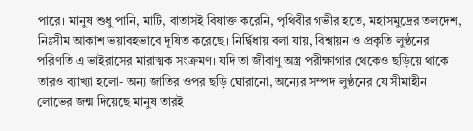পারে। মানুষ শুধু পানি, মাটি, বাতাসই বিষাক্ত করেনি, পৃথিবীর গভীর হতে, মহাসমুদ্রের তলদেশ, নিঃসীম আকাশ ভয়াবহভাবে দূষিত করেছে। নির্দ্বিধায় বলা যায়, বিশ্বায়ন ও প্রকৃতি লুণ্ঠনের পরিণতি এ ভাইরাসের মারাত্মক সংক্রমণ। যদি তা জীবাণু অস্ত্র পরীক্ষাগার থেকেও ছড়িয়ে থাকে তারও ব্যাখ্যা হলো- অন্য জাতির ওপর ছড়ি ঘোরানো, অন্যের সম্পদ লুণ্ঠনের যে সীমাহীন লোভের জন্ম দিয়েছে মানুষ তারই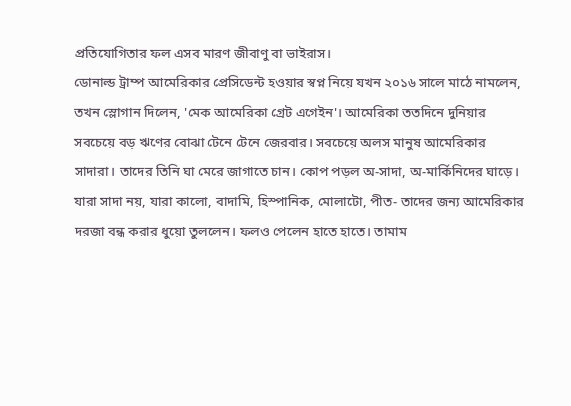প্রতিযোগিতার ফল এসব মারণ জীবাণু বা ভাইরাস।
ডোনাল্ড ট্রাম্প আমেরিকার প্রেসিডেন্ট হওয়ার স্বপ্ন নিয়ে যখন ২০১৬ সালে মাঠে নামলেন, তখন স্লোগান দিলেন, 'মেক আমেরিকা গ্রেট এগেইন'। আমেরিকা ততদিনে দুনিয়ার সবচেয়ে বড় ঋণের বোঝা টেনে টেনে জেরবার। সবচেয়ে অলস মানুষ আমেরিকার সাদারা। তাদের তিনি ঘা মেরে জাগাতে চান। কোপ পড়ল অ-সাদা, অ-মার্কিনিদের ঘাড়ে। যারা সাদা নয়, যারা কালো, বাদামি, হিস্পানিক, মোলাটো, পীত- তাদের জন্য আমেরিকার দরজা বন্ধ করার ধুয়ো তুললেন। ফলও পেলেন হাতে হাতে। তামাম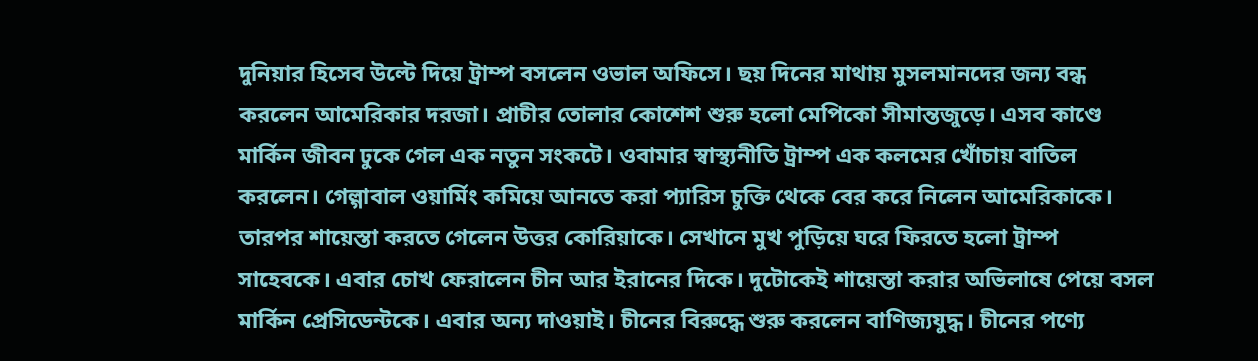দুনিয়ার হিসেব উল্টে দিয়ে ট্রাম্প বসলেন ওভাল অফিসে। ছয় দিনের মাথায় মুসলমানদের জন্য বন্ধ করলেন আমেরিকার দরজা। প্রাচীর তোলার কোশেশ শুরু হলো মেপিকো সীমান্তজুড়ে। এসব কাণ্ডে মার্কিন জীবন ঢুকে গেল এক নতুন সংকটে। ওবামার স্বাস্থ্যনীতি ট্রাম্প এক কলমের খোঁচায় বাতিল করলেন। গেল্গাবাল ওয়ার্মিং কমিয়ে আনতে করা প্যারিস চুক্তি থেকে বের করে নিলেন আমেরিকাকে। তারপর শায়েস্তা করতে গেলেন উত্তর কোরিয়াকে। সেখানে মুখ পুড়িয়ে ঘরে ফিরতে হলো ট্রাম্প সাহেবকে। এবার চোখ ফেরালেন চীন আর ইরানের দিকে। দুটোকেই শায়েস্তা করার অভিলাষে পেয়ে বসল মার্কিন প্রেসিডেন্টকে। এবার অন্য দাওয়াই। চীনের বিরুদ্ধে শুরু করলেন বাণিজ্যযুদ্ধ। চীনের পণ্যে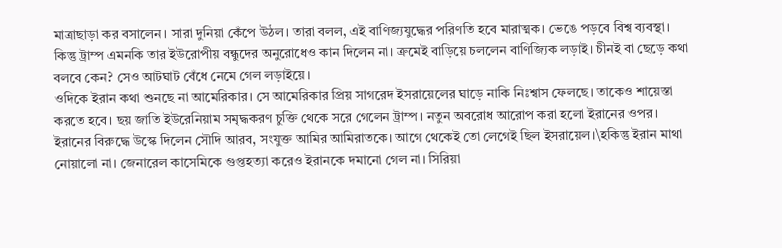মাত্রাছাড়া কর বসালেন। সারা দুনিয়া কেঁপে উঠল। তারা বলল, এই বাণিজ্যযুদ্ধের পরিণতি হবে মারাত্মক। ভেঙে পড়বে বিশ্ব ব্যবস্থা। কিন্তু ট্রাম্প এমনকি তার ইউরোপীয় বন্ধুদের অনুরোধেও কান দিলেন না। ক্রমেই বাড়িয়ে চললেন বাণিজ্যিক লড়াই। চীনই বা ছেড়ে কথা বলবে কেন? সেও আটঘাট বেঁধে নেমে গেল লড়াইয়ে।
ওদিকে ইরান কথা শুনছে না আমেরিকার। সে আমেরিকার প্রিয় সাগরেদ ইসরায়েলের ঘাড়ে নাকি নিঃশ্বাস ফেলছে। তাকেও শায়েস্তা করতে হবে। ছয় জাতি ইউরেনিয়াম সমৃদ্ধকরণ চুক্তি থেকে সরে গেলেন ট্রাম্প। নতুন অবরোধ আরোপ করা হলো ইরানের ওপর। ইরানের বিরুদ্ধে উস্কে দিলেন সৌদি আরব, সংযুক্ত আমির আমিরাতকে। আগে থেকেই তো লেগেই ছিল ইসরায়েল।\হকিন্তু ইরান মাথা নোয়ালো না। জেনারেল কাসেমিকে গুপ্তহত্যা করেও ইরানকে দমানো গেল না। সিরিয়া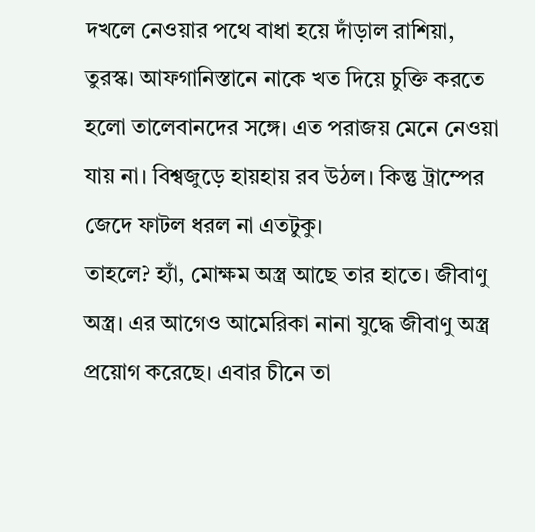দখলে নেওয়ার পথে বাধা হয়ে দাঁড়াল রাশিয়া, তুরস্ক। আফগানিস্তানে নাকে খত দিয়ে চুক্তি করতে হলো তালেবানদের সঙ্গে। এত পরাজয় মেনে নেওয়া যায় না। বিশ্বজুড়ে হায়হায় রব উঠল। কিন্তু ট্রাম্পের জেদে ফাটল ধরল না এতটুকু।
তাহলে? হ্যাঁ, মোক্ষম অস্ত্র আছে তার হাতে। জীবাণু অস্ত্র। এর আগেও আমেরিকা নানা যুদ্ধে জীবাণু অস্ত্র প্রয়োগ করেছে। এবার চীনে তা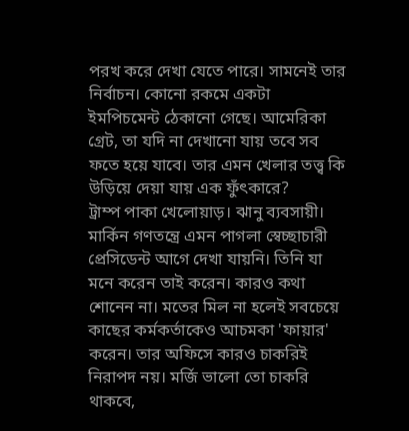পরখ করে দেখা যেতে পারে। সামনেই তার নির্বাচন। কোনো রকমে একটা ইমপিচমেন্ট ঠেকানো গেছে। আমেরিকা গ্রেট, তা যদি না দেখানো যায় তবে সব ফতে হয়ে যাবে। তার এমন খেলার তত্ত্ব কি উড়িয়ে দেয়া যায় এক ফুঁৎকারে?
ট্রাম্প পাকা খেলোয়াড়। ঝানু ব্যবসায়ী। মার্কিন গণতন্ত্রে এমন পাগলা স্বেচ্ছাচারী প্রেসিডেন্ট আগে দেখা যায়নি। তিনি যা মনে করেন তাই করেন। কারও কথা শোনেন না। মতের মিল না হলেই সবচেয়ে কাছের কর্মকর্তাকেও আচমকা 'ফায়ার' করেন। তার অফিসে কারও চাকরিই নিরাপদ নয়। মর্জি ভালো তো চাকরি থাকবে,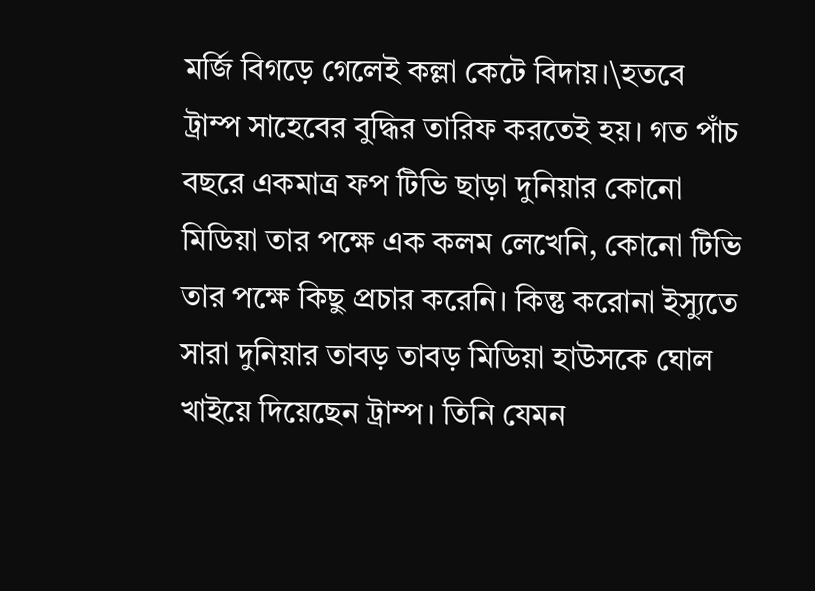মর্জি বিগড়ে গেলেই কল্লা কেটে বিদায়।\হতবে ট্রাম্প সাহেবের বুদ্ধির তারিফ করতেই হয়। গত পাঁচ বছরে একমাত্র ফপ টিভি ছাড়া দুনিয়ার কোনো মিডিয়া তার পক্ষে এক কলম লেখেনি, কোনো টিভি তার পক্ষে কিছু প্রচার করেনি। কিন্তু করোনা ইস্যুতে সারা দুনিয়ার তাবড় তাবড় মিডিয়া হাউসকে ঘোল খাইয়ে দিয়েছেন ট্রাম্প। তিনি যেমন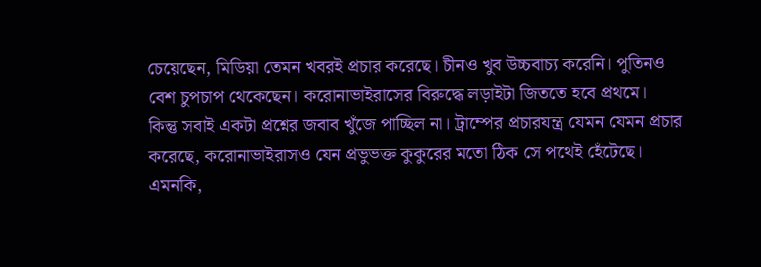চেয়েছেন, মিডিয়া তেমন খবরই প্রচার করেছে। চীনও খুব উচ্চবাচ্য করেনি। পুতিনও বেশ চুপচাপ থেকেছেন। করোনাভাইরাসের বিরুদ্ধে লড়াইটা জিততে হবে প্রথমে।
কিন্তু সবাই একটা প্রশ্নের জবাব খুঁজে পাচ্ছিল না। ট্রাম্পের প্রচারযন্ত্র যেমন যেমন প্রচার করেছে, করোনাভাইরাসও যেন প্রভুভক্ত কুকুরের মতো ঠিক সে পথেই হেঁটেছে। এমনকি,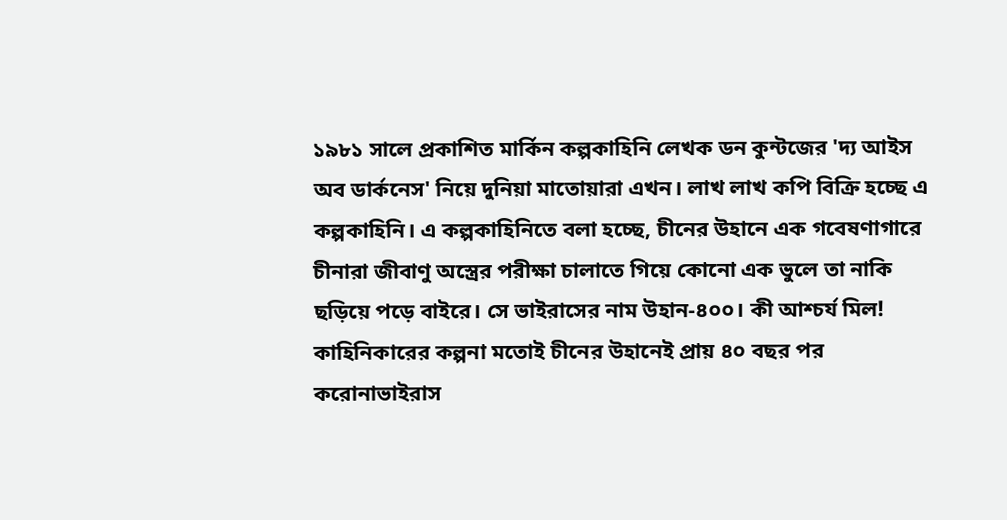১৯৮১ সালে প্রকাশিত মার্কিন কল্পকাহিনি লেখক ডন কুন্টজের 'দ্য আইস অব ডার্কনেস' নিয়ে দুনিয়া মাতোয়ারা এখন। লাখ লাখ কপি বিক্রি হচ্ছে এ কল্পকাহিনি। এ কল্পকাহিনিতে বলা হচ্ছে, চীনের উহানে এক গবেষণাগারে চীনারা জীবাণু অস্ত্রের পরীক্ষা চালাতে গিয়ে কোনো এক ভুলে তা নাকি ছড়িয়ে পড়ে বাইরে। সে ভাইরাসের নাম উহান-৪০০। কী আশ্চর্য মিল! কাহিনিকারের কল্পনা মতোই চীনের উহানেই প্রায় ৪০ বছর পর করোনাভাইরাস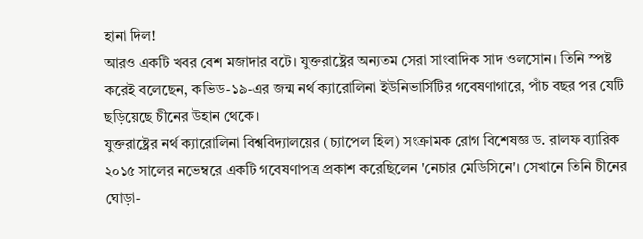হানা দিল!
আরও একটি খবর বেশ মজাদার বটে। যুক্তরাষ্ট্রের অন্যতম সেরা সাংবাদিক সাদ ওলসোন। তিনি স্পষ্ট করেই বলেছেন, কভিড-১৯-এর জন্ম নর্থ ক্যারোলিনা ইউনিভার্সিটির গবেষণাগারে, পাঁচ বছর পর যেটি ছড়িয়েছে চীনের উহান থেকে।
যুক্তরাষ্ট্রের নর্থ ক্যারোলিনা বিশ্ববিদ্যালয়ের (চ্যাপেল হিল) সংক্রামক রোগ বিশেষজ্ঞ ড. রালফ ব্যারিক ২০১৫ সালের নভেম্বরে একটি গবেষণাপত্র প্রকাশ করেছিলেন 'নেচার মেডিসিনে'। সেখানে তিনি চীনের ঘোড়া-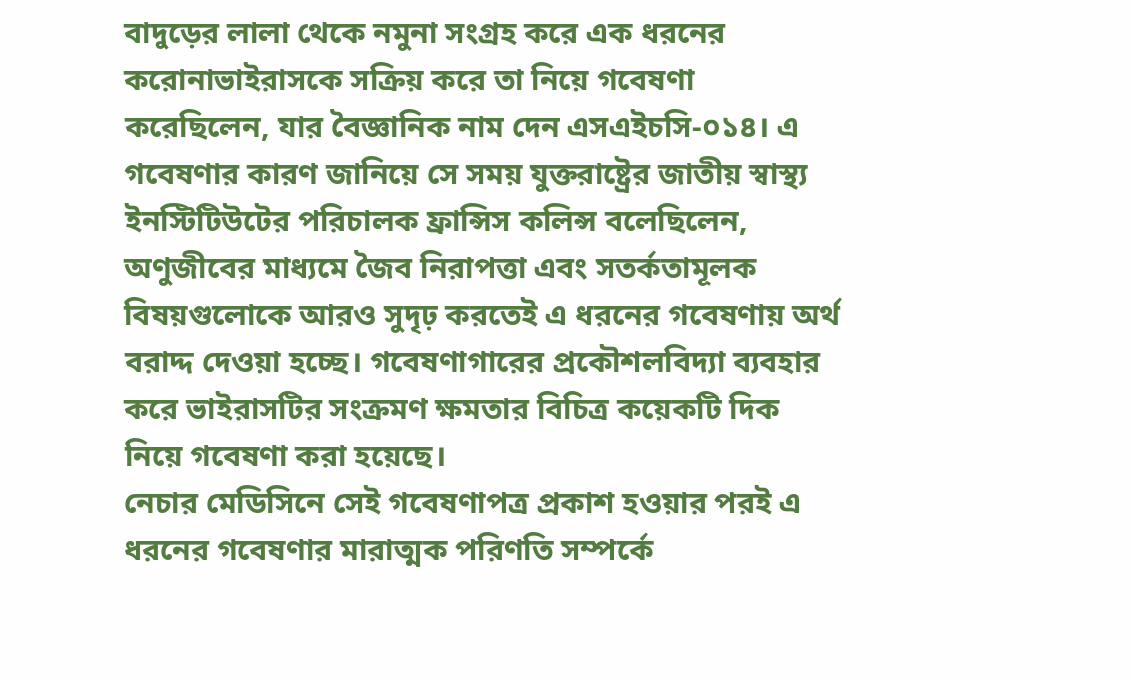বাদুড়ের লালা থেকে নমুনা সংগ্রহ করে এক ধরনের করোনাভাইরাসকে সক্রিয় করে তা নিয়ে গবেষণা করেছিলেন, যার বৈজ্ঞানিক নাম দেন এসএইচসি-০১৪। এ গবেষণার কারণ জানিয়ে সে সময় যুক্তরাষ্ট্রের জাতীয় স্বাস্থ্য ইনস্টিটিউটের পরিচালক ফ্রান্সিস কলিন্স বলেছিলেন, অণুজীবের মাধ্যমে জৈব নিরাপত্তা এবং সতর্কতামূলক বিষয়গুলোকে আরও সুদৃঢ় করতেই এ ধরনের গবেষণায় অর্থ বরাদ্দ দেওয়া হচ্ছে। গবেষণাগারের প্রকৌশলবিদ্যা ব্যবহার করে ভাইরাসটির সংক্রমণ ক্ষমতার বিচিত্র কয়েকটি দিক নিয়ে গবেষণা করা হয়েছে।
নেচার মেডিসিনে সেই গবেষণাপত্র প্রকাশ হওয়ার পরই এ ধরনের গবেষণার মারাত্মক পরিণতি সম্পর্কে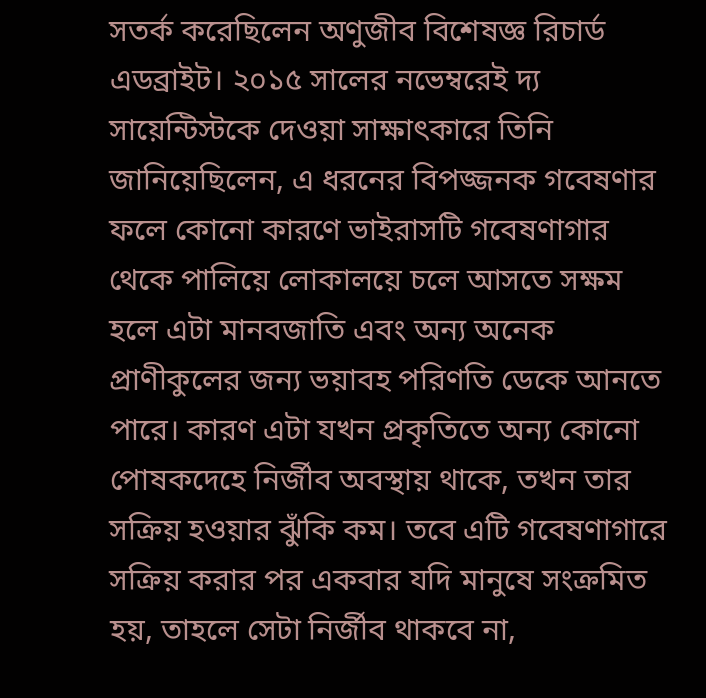সতর্ক করেছিলেন অণুজীব বিশেষজ্ঞ রিচার্ড এডব্রাইট। ২০১৫ সালের নভেম্বরেই দ্য সায়েন্টিস্টকে দেওয়া সাক্ষাৎকারে তিনি জানিয়েছিলেন, এ ধরনের বিপজ্জনক গবেষণার ফলে কোনো কারণে ভাইরাসটি গবেষণাগার থেকে পালিয়ে লোকালয়ে চলে আসতে সক্ষম হলে এটা মানবজাতি এবং অন্য অনেক প্রাণীকুলের জন্য ভয়াবহ পরিণতি ডেকে আনতে পারে। কারণ এটা যখন প্রকৃতিতে অন্য কোনো পোষকদেহে নির্জীব অবস্থায় থাকে, তখন তার সক্রিয় হওয়ার ঝুঁকি কম। তবে এটি গবেষণাগারে সক্রিয় করার পর একবার যদি মানুষে সংক্রমিত হয়, তাহলে সেটা নির্জীব থাকবে না,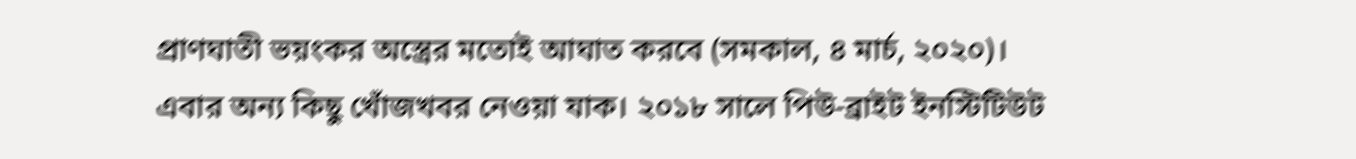প্রাণঘাতী ভয়ংকর অস্ত্রের মতোই আঘাত করবে (সমকাল, ৪ মার্চ, ২০২০)।
এবার অন্য কিছু খোঁজখবর নেওয়া যাক। ২০১৮ সালে পিউ-ব্রাইট ইনস্টিটিউট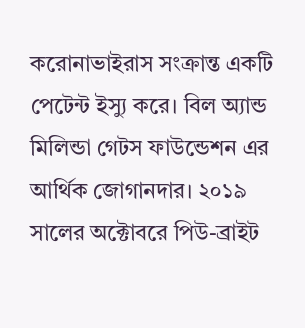করোনাভাইরাস সংক্রান্ত একটি পেটেন্ট ইস্যু করে। বিল অ্যান্ড মিলিন্ডা গেটস ফাউন্ডেশন এর আর্থিক জোগানদার। ২০১৯ সালের অক্টোবরে পিউ-ব্রাইট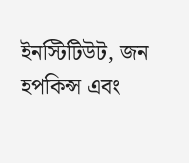ইনস্টিটিউট, জন হপকিন্স এবং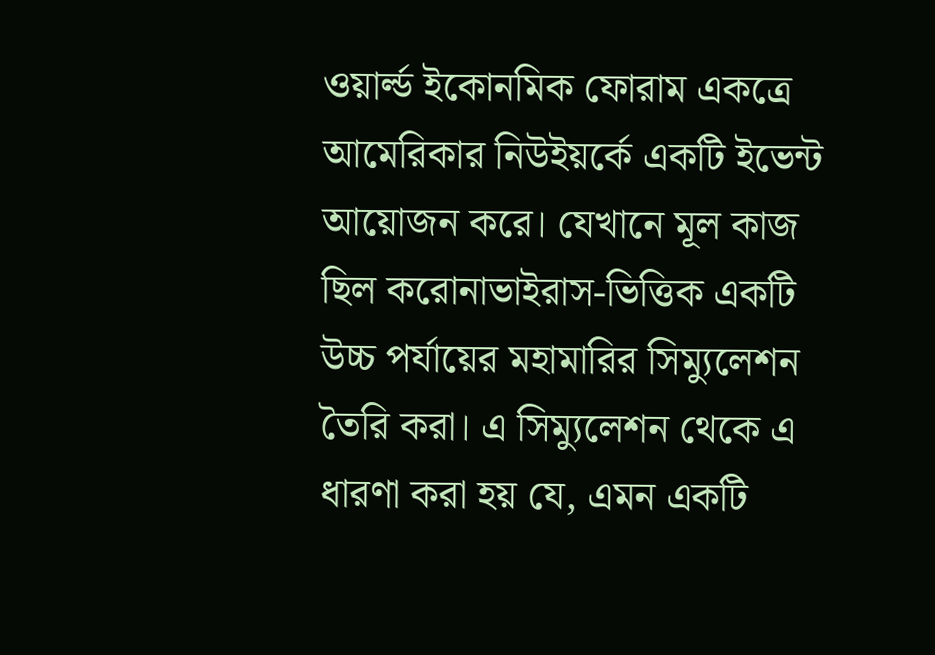ওয়ার্ল্ড ইকোনমিক ফোরাম একত্রে আমেরিকার নিউইয়র্কে একটি ইভেন্ট আয়োজন করে। যেখানে মূল কাজ ছিল করোনাভাইরাস-ভিত্তিক একটি উচ্চ পর্যায়ের মহামারির সিম্যুলেশন তৈরি করা। এ সিম্যুলেশন থেকে এ ধারণা করা হয় যে, এমন একটি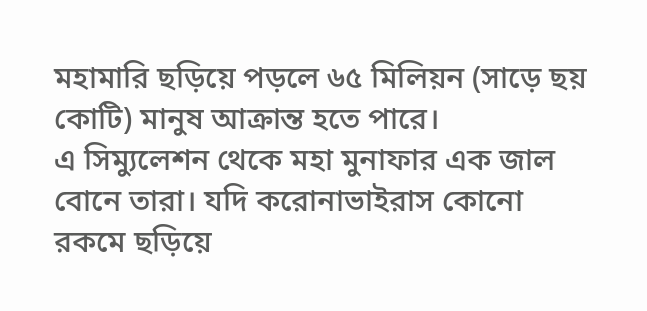মহামারি ছড়িয়ে পড়লে ৬৫ মিলিয়ন (সাড়ে ছয় কোটি) মানুষ আক্রান্ত হতে পারে।
এ সিম্যুলেশন থেকে মহা মুনাফার এক জাল বোনে তারা। যদি করোনাভাইরাস কোনো রকমে ছড়িয়ে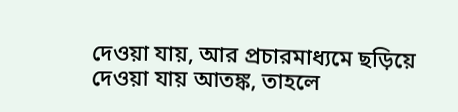দেওয়া যায়, আর প্রচারমাধ্যমে ছড়িয়ে দেওয়া যায় আতঙ্ক, তাহলে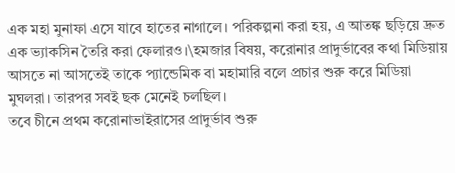এক মহা মুনাফা এসে যাবে হাতের নাগালে। পরিকল্পনা করা হয়, এ আতঙ্ক ছড়িয়ে দ্রুত এক ভ্যাকসিন তৈরি করা ফেলারও।\হমজার বিষয়, করোনার প্রাদুর্ভাবের কথা মিডিয়ায় আসতে না আসতেই তাকে প্যান্ডেমিক বা মহামারি বলে প্রচার শুরু করে মিডিয়া মুঘলরা। তারপর সবই ছক মেনেই চলছিল।
তবে চীনে প্রথম করোনাভাইরাসের প্রাদুর্ভাব শুরু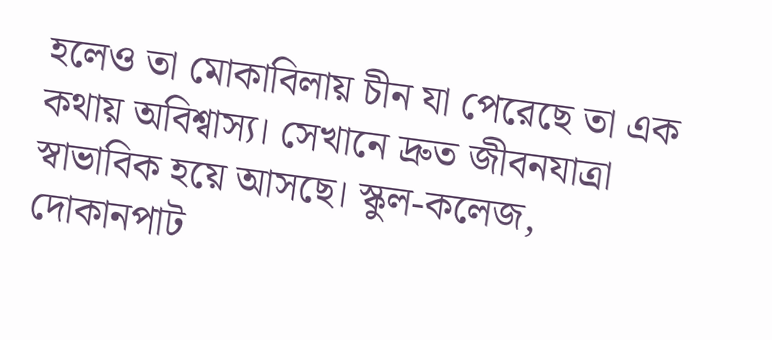হলেও তা মোকাবিলায় চীন যা পেরেছে তা এক কথায় অবিশ্বাস্য। সেখানে দ্রুত জীবনযাত্রা স্বাভাবিক হয়ে আসছে। স্কুল-কলেজ, দোকানপাট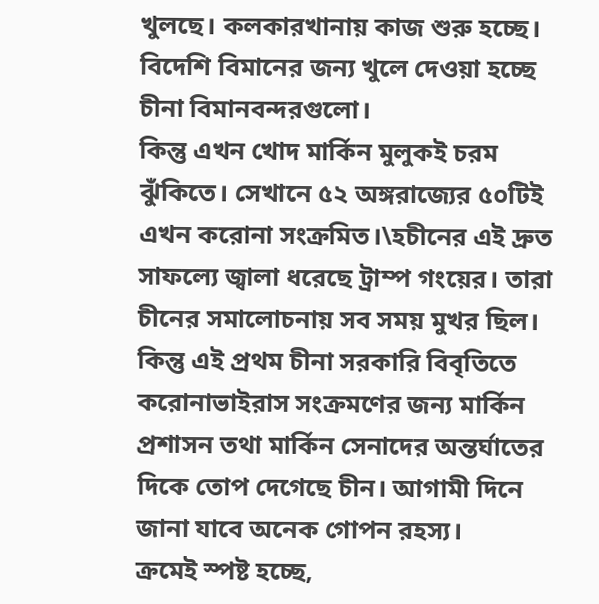খুলছে। কলকারখানায় কাজ শুরু হচ্ছে। বিদেশি বিমানের জন্য খুলে দেওয়া হচ্ছে চীনা বিমানবন্দরগুলো।
কিন্তু এখন খোদ মার্কিন মুলুকই চরম ঝুঁকিতে। সেখানে ৫২ অঙ্গরাজ্যের ৫০টিই এখন করোনা সংক্রমিত।\হচীনের এই দ্রুত সাফল্যে জ্বালা ধরেছে ট্রাম্প গংয়ের। তারা চীনের সমালোচনায় সব সময় মুখর ছিল। কিন্তু এই প্রথম চীনা সরকারি বিবৃতিতে করোনাভাইরাস সংক্রমণের জন্য মার্কিন প্রশাসন তথা মার্কিন সেনাদের অন্তর্ঘাতের দিকে তোপ দেগেছে চীন। আগামী দিনে জানা যাবে অনেক গোপন রহস্য।
ক্রমেই স্পষ্ট হচ্ছে,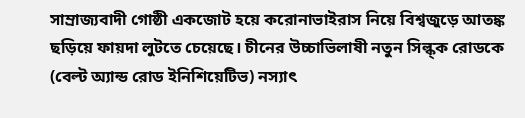সাম্রাজ্যবাদী গোষ্ঠী একজোট হয়ে করোনাভাইরাস নিয়ে বিশ্বজুড়ে আতঙ্ক ছড়িয়ে ফায়দা লুটতে চেয়েছে। চীনের উচ্চাভিলাষী নতুন সিল্ক্ক রোডকে (বেল্ট অ্যান্ড রোড ইনিশিয়েটিভ) নস্যাৎ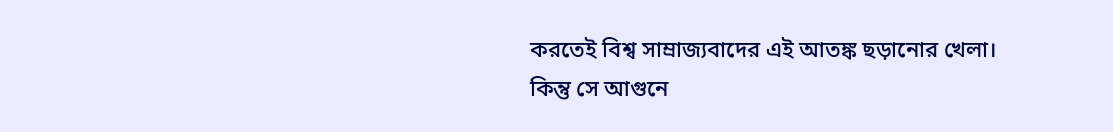করতেই বিশ্ব সাম্রাজ্যবাদের এই আতঙ্ক ছড়ানোর খেলা। কিন্তু সে আগুনে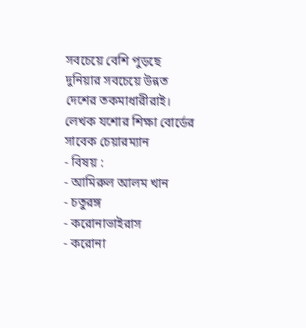সবচেয়ে বেশি পুড়ছে দুনিয়ার সবচেয়ে উন্নত দেশের তকমাধারীরাই।
লেখক যশোর শিক্ষা বোর্ডের সাবেক চেয়ারম্যান
- বিষয় :
- আমিরুল আলম খান
- চতুরঙ্গ
- করোনাভাইরাস
- করোনা